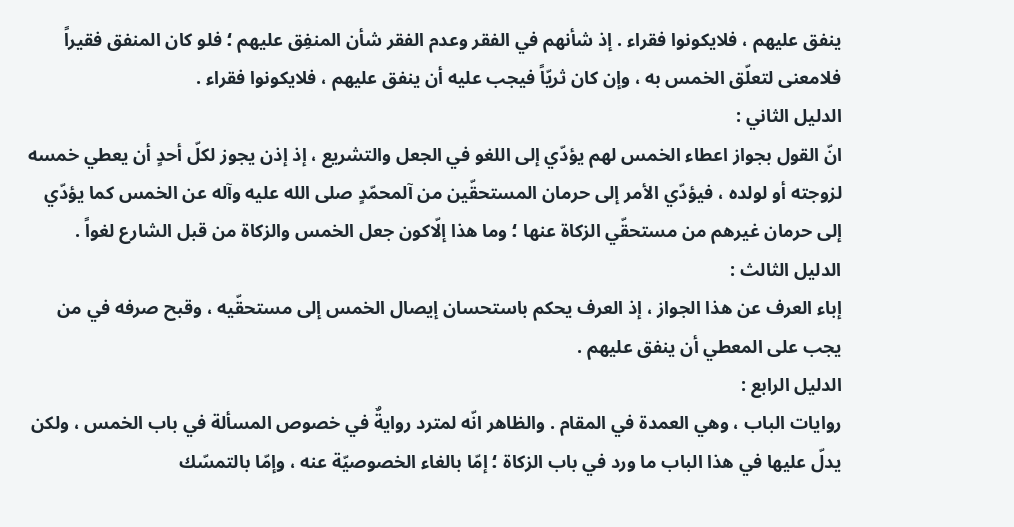ينفق عليهم ، فلايكونوا فقراء . إذ شأنهم في الفقر وعدم الفقر شأن المنفِق عليهم ؛ فلو كان المنفق فقيراً فلامعنى لتعلّق الخمس به ، وإن كان ثريّاً فيجب عليه أن ينفق عليهم ، فلايكونوا فقراء .
الدليل الثاني :
انّ القول بجواز اعطاء الخمس لهم يؤدّي إلى اللغو في الجعل والتشريع ، إذ إذن يجوز لكلّ أحدٍ أن يعطي خمسه لزوجته أو لولده ، فيؤدّي الأمر إلى حرمان المستحقّين من آلمحمّدٍ صلى الله عليه وآله عن الخمس كما يؤدّي إلى حرمان غيرهم من مستحقّي الزكاة عنها ؛ وما هذا إلّاكون جعل الخمس والزكاة من قبل الشارع لغواً .
الدليل الثالث :
إباء العرف عن هذا الجواز ، إذ العرف يحكم باستحسان إيصال الخمس إلى مستحقّيه ، وقبح صرفه في من يجب على المعطي أن ينفق عليهم .
الدليل الرابع :
روايات الباب ، وهي العمدة في المقام . والظاهر انّه لمترد روايةٌ في خصوص المسألة في باب الخمس ، ولكن يدلّ عليها في هذا الباب ما ورد في باب الزكاة ؛ إمّا بالغاء الخصوصيّة عنه ، وإمّا بالتمسّك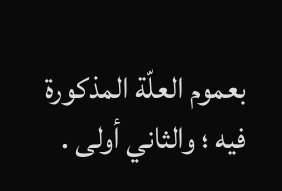بعموم العلّة المذكورة فيه ؛ والثاني أولى .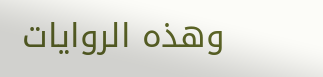وهذه الروايات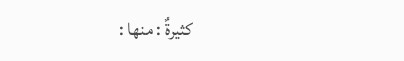كثيرةٌ : منها :